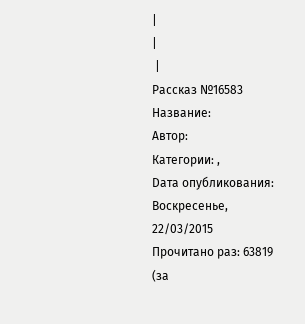|
|
 |
Рассказ №16583
Название:
Автор:
Категории: ,
Dата опубликования: Воскресенье, 22/03/2015
Прочитано раз: 63819 (за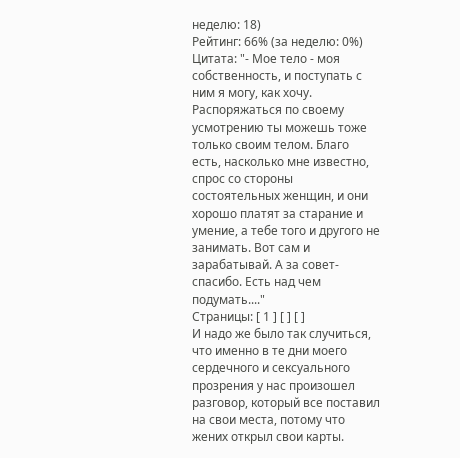неделю: 18)
Рейтинг: 66% (за неделю: 0%)
Цитата: "- Мое тело - моя собственность, и поступать с ним я могу, как хочу. Распоряжаться по своему усмотрению ты можешь тоже только своим телом. Благо есть, насколько мне известно, спрос со стороны состоятельных женщин, и они хорошо платят за старание и умение, а тебе того и другого не занимать. Вот сам и зарабатывай. А за совет-спасибо. Есть над чем подумать...."
Страницы: [ 1 ] [ ] [ ]
И надо же было так случиться, что именно в те дни моего сердечного и сексуального прозрения у нас произошел разговор, который все поставил на свои места, потому что жених открыл свои карты.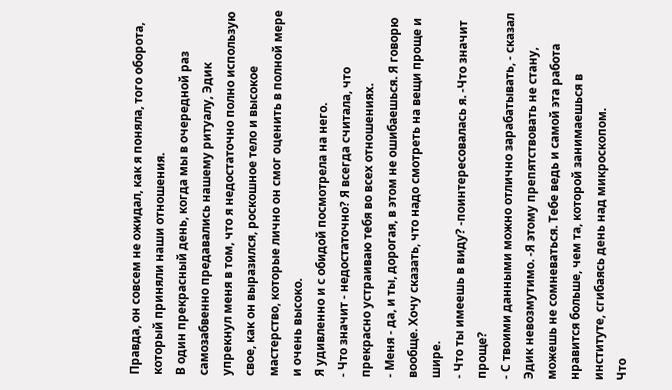Правда, он совсем не ожидал, как я поняла, того оборота, который приняли наши отношения.
В один прекрасный день, когда мы в очередной раз самозабвенно предавались нашему ритуалу, Эдик упрекнул меня в том, что я недостаточно полно использую свое, как он выразился, роскошное тело и высокое мастерство, которые лично он смог оценить в полной мере и очень высоко.
Я удивленно и с обидой посмотрела на него.
- Что значит - недостаточно? Я всегда считала, что прекрасно устраиваю тебя во всех отношениях.
- Меня - да, и ты, дорогая, в этом не ошибаешься. Я говорю вообще. Хочу сказать, что надо смотреть на вещи проще и шире.
- Что ты имеешь в виду? -поинтересовалась я. -Что значит проще?
- С твоими данными можно отлично зарабатывать, - сказал Эдик невозмутимо. -Я этому препятствовать не стану, можешь не сомневаться. Тебе ведь и самой эта работа нравится больше, чем та, которой занимаешься в институте, сгибаясь день над микроскопом.
Что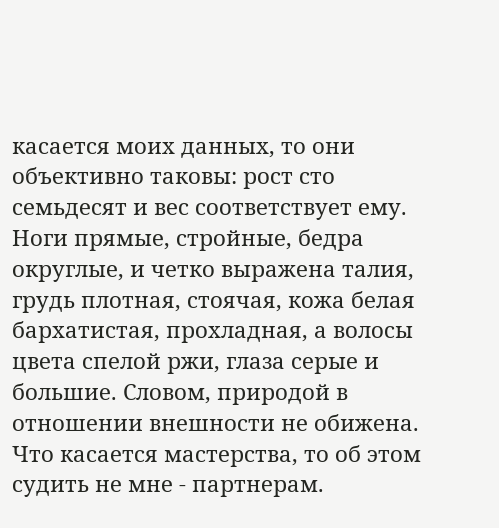касается моих данных, то они объективно таковы: рост сто семьдесят и вес соответствует ему. Ноги прямые, стройные, бедра округлые, и четко выражена талия, грудь плотная, стоячая, кожа белая бархатистая, прохладная, а волосы цвета спелой ржи, глаза серые и большие. Словом, природой в отношении внешности не обижена. Что касается мастерства, то об этом судить не мне - партнерам.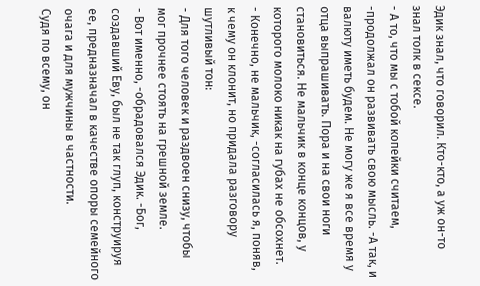Эдик знал, что говорил. Кто-кто, а уж он-то знал толк в сексе.
- А то, что мы с тобой копейки считаем, -продолжал он развивать свою мысль. -А так, и валюту иметь будем. Не могу же я все время у отца выпрашивать. Пора и на свои ноги становиться. Не мальчик в конце концов, у которого молоко никак на губах не обсохнет.
- Конечно, не мальчик, -согласилась я, поняв, к чему он клонит, но придала разговору шутливый тон:
- Для того человек и раздвоен снизу, чтобы мог прочнее стоять на грешной земле.
- Вот именно, -обрадовался Эдик. -Бог, создавший Еву, был не так глуп, конструируя ее, предназначал в качестве опоры семейного очага и для мужчины в частности.
Судя по всему, он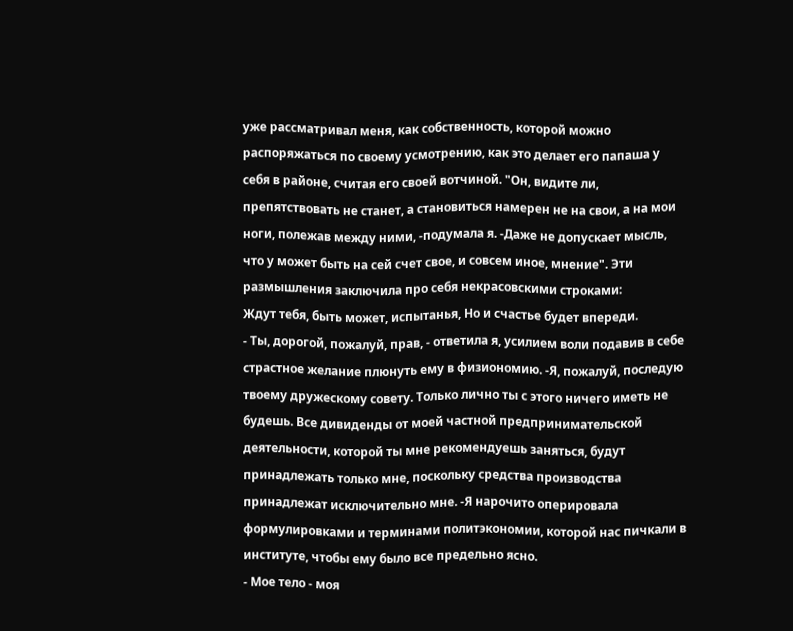уже рассматривал меня, как собственность, которой можно распоряжаться по своему усмотрению, как это делает его папаша у себя в районе, считая его своей вотчиной. "Он, видите ли, препятствовать не станет, а становиться намерен не на свои, а на мои ноги, полежав между ними, -подумала я. -Даже не допускает мысль, что у может быть на сей счет свое, и совсем иное, мнение". Эти размышления заключила про себя некрасовскими строками:
Ждут тебя, быть может, испытанья, Но и счастье будет впереди.
- Ты, дорогой, пожалуй, прав, - ответила я, усилием воли подавив в себе страстное желание плюнуть ему в физиономию. -Я, пожалуй, последую твоему дружескому совету. Только лично ты с этого ничего иметь не будешь. Все дивиденды от моей частной предпринимательской деятельности, которой ты мне рекомендуешь заняться, будут принадлежать только мне, поскольку средства производства принадлежат исключительно мне. -Я нарочито оперировала формулировками и терминами политэкономии, которой нас пичкали в институте, чтобы ему было все предельно ясно.
- Мое тело - моя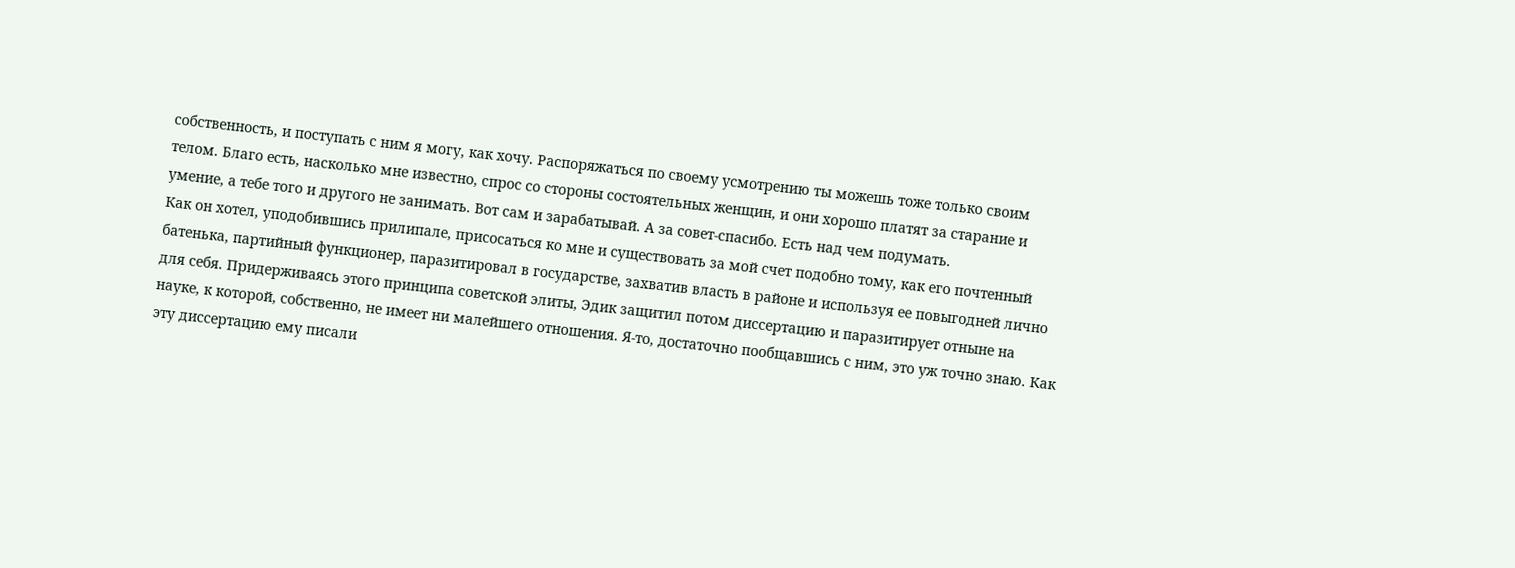собственность, и поступать с ним я могу, как хочу. Распоряжаться по своему усмотрению ты можешь тоже только своим телом. Благо есть, насколько мне известно, спрос со стороны состоятельных женщин, и они хорошо платят за старание и умение, а тебе того и другого не занимать. Вот сам и зарабатывай. А за совет-спасибо. Есть над чем подумать.
Как он хотел, уподобившись прилипале, присосаться ко мне и существовать за мой счет подобно тому, как его почтенный батенька, партийный функционер, паразитировал в государстве, захватив власть в районе и используя ее повыгодней лично для себя. Придерживаясь этого принципа советской элиты, Эдик защитил потом диссертацию и паразитирует отныне на науке, к которой, собственно, не имеет ни малейшего отношения. Я-то, достаточно пообщавшись с ним, это уж точно знаю. Как эту диссертацию ему писали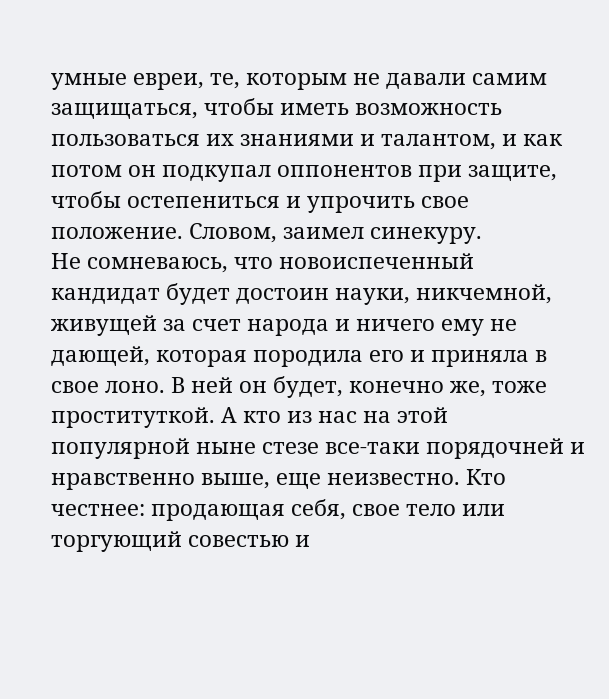умные евреи, те, которым не давали самим защищаться, чтобы иметь возможность пользоваться их знаниями и талантом, и как потом он подкупал оппонентов при защите, чтобы остепениться и упрочить свое положение. Словом, заимел синекуру.
Не сомневаюсь, что новоиспеченный кандидат будет достоин науки, никчемной, живущей за счет народа и ничего ему не дающей, которая породила его и приняла в свое лоно. В ней он будет, конечно же, тоже проституткой. А кто из нас на этой популярной ныне стезе все-таки порядочней и нравственно выше, еще неизвестно. Кто честнее: продающая себя, свое тело или торгующий совестью и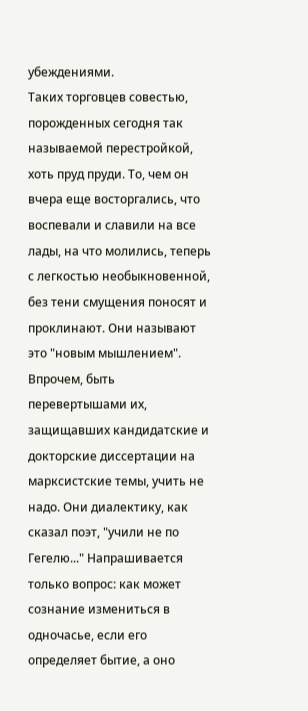убеждениями.
Таких торговцев совестью, порожденных сегодня так называемой перестройкой, хоть пруд пруди. То, чем он вчера еще восторгались, что воспевали и славили на все лады, на что молились, теперь с легкостью необыкновенной, без тени смущения поносят и проклинают. Они называют это "новым мышлением". Впрочем, быть перевертышами их, защищавших кандидатские и докторские диссертации на марксистские темы, учить не надо. Они диалектику, как сказал поэт, "учили не по Гегелю..." Напрашивается только вопрос: как может сознание измениться в одночасье, если его определяет бытие, а оно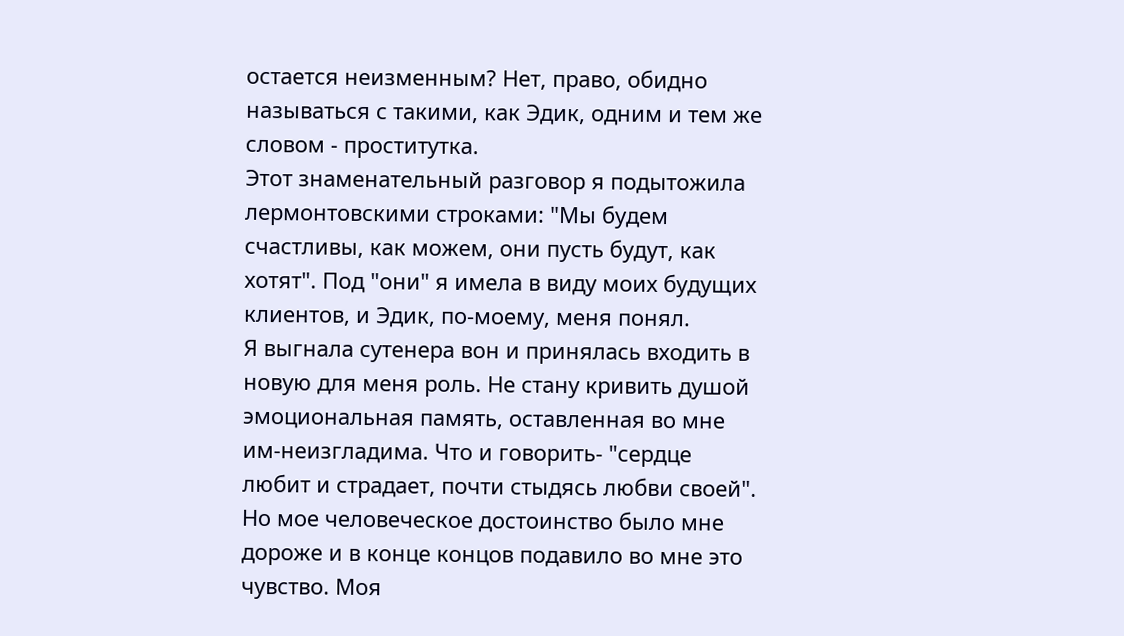остается неизменным? Нет, право, обидно называться с такими, как Эдик, одним и тем же словом - проститутка.
Этот знаменательный разговор я подытожила лермонтовскими строками: "Мы будем счастливы, как можем, они пусть будут, как хотят". Под "они" я имела в виду моих будущих клиентов, и Эдик, по-моему, меня понял.
Я выгнала сутенера вон и принялась входить в новую для меня роль. Не стану кривить душой эмоциональная память, оставленная во мне им-неизгладима. Что и говорить- "сердце любит и страдает, почти стыдясь любви своей". Но мое человеческое достоинство было мне дороже и в конце концов подавило во мне это чувство. Моя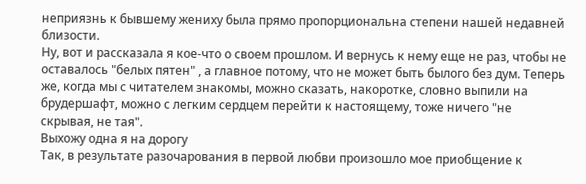неприязнь к бывшему жениху была прямо пропорциональна степени нашей недавней близости.
Ну, вот и рассказала я кое-что о своем прошлом. И вернусь к нему еще не раз, чтобы не оставалось "белых пятен" , а главное потому, что не может быть былого без дум. Теперь же, когда мы с читателем знакомы, можно сказать, накоротке, словно выпили на брудершафт, можно с легким сердцем перейти к настоящему, тоже ничего "не скрывая, не тая".
Выхожу одна я на дорогу
Так, в результате разочарования в первой любви произошло мое приобщение к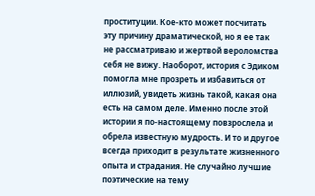проституции. Кое-кто может посчитать эту причину драматической, но я ее так не рассматриваю и жертвой вероломства себя не вижу. Наоборот, история с Эдиком помогла мне прозреть и избавиться от иллюзий, увидеть жизнь такой, какая она есть на самом деле. Именно после этой истории я по-настоящему повзрослела и обрела известную мудрость. И то и другое всегда приходит в результате жизненного опыта и страдания. Не случайно лучшие поэтические на тему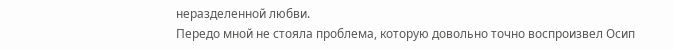неразделенной любви.
Передо мной не стояла проблема, которую довольно точно воспроизвел Осип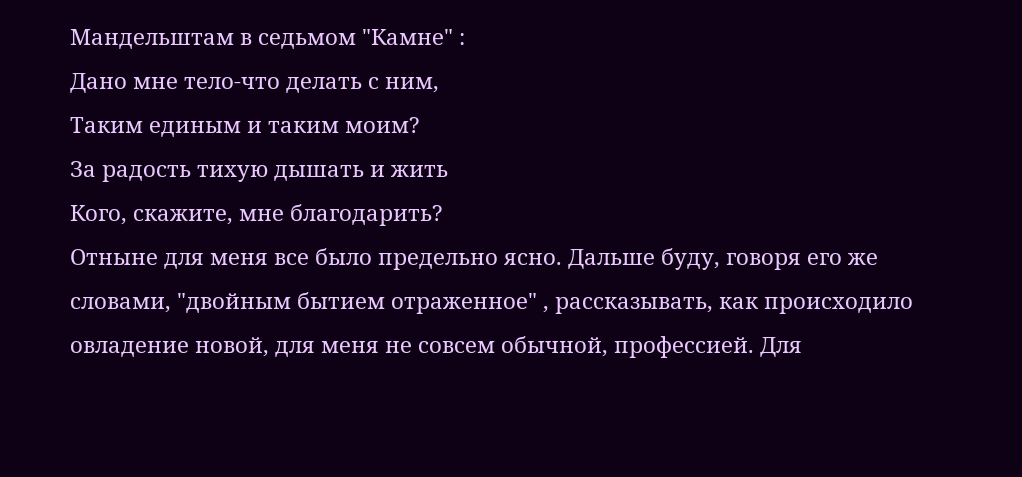Мандельштам в седьмом "Камне" :
Дано мне тело-что делать с ним,
Таким единым и таким моим?
За радость тихую дышать и жить
Кого, скажите, мне благодарить?
Отныне для меня все было предельно ясно. Дальше буду, говоря его же словами, "двойным бытием отраженное" , рассказывать, как происходило овладение новой, для меня не совсем обычной, профессией. Для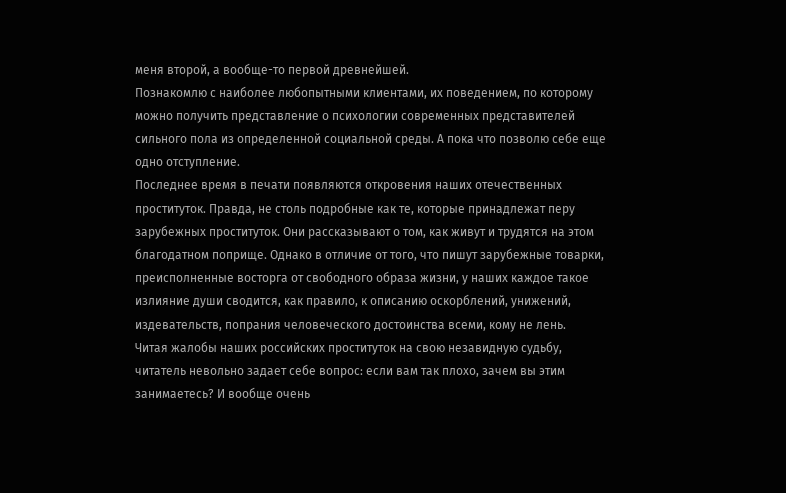меня второй, а вообще-то первой древнейшей.
Познакомлю с наиболее любопытными клиентами, их поведением, по которому можно получить представление о психологии современных представителей сильного пола из определенной социальной среды. А пока что позволю себе еще одно отступление.
Последнее время в печати появляются откровения наших отечественных проституток. Правда, не столь подробные как те, которые принадлежат перу зарубежных проституток. Они рассказывают о том, как живут и трудятся на этом благодатном поприще. Однако в отличие от того, что пишут зарубежные товарки, преисполненные восторга от свободного образа жизни, у наших каждое такое излияние души сводится, как правило, к описанию оскорблений, унижений, издевательств, попрания человеческого достоинства всеми, кому не лень.
Читая жалобы наших российских проституток на свою незавидную судьбу, читатель невольно задает себе вопрос: если вам так плохо, зачем вы этим занимаетесь? И вообще очень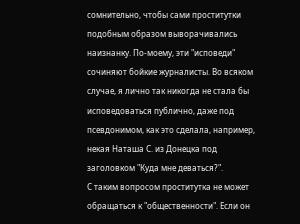сомнительно, чтобы сами проститутки подобным образом выворачивались наизнанку. По-моему, эти "исповеди" сочиняют бойкие журналисты. Во всяком случае, я лично так никогда не стала бы исповедоваться публично, даже под псевдонимом, как это сделала, например, некая Наташа С. из Донецка под заголовком "Куда мне деваться?".
С таким вопросом проститутка не может обращаться к "общественности". Если он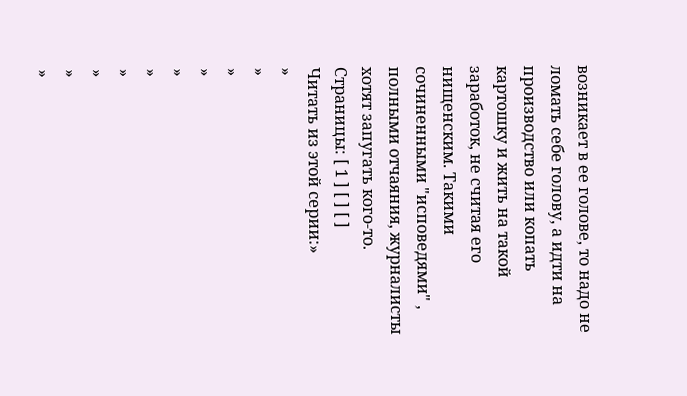возникает в ее голове, то надо не ломать себе голову, а идти на производство или копать картошку и жить на такой заработок, не считая его нищенским. Такими сочиненными "исповедями" , полными отчаяния, журналисты хотят запугать кого-то.
Страницы: [ 1 ] [ ] [ ]
Читать из этой серии:»
»
»
»
»
»
»
»
»
»
»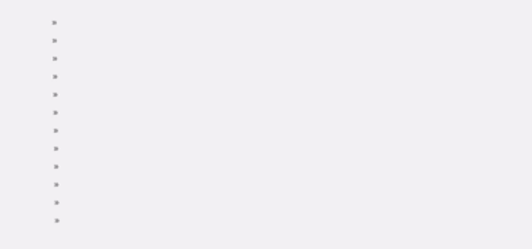»
»
»
»
»
»
»
»
»
»
»
»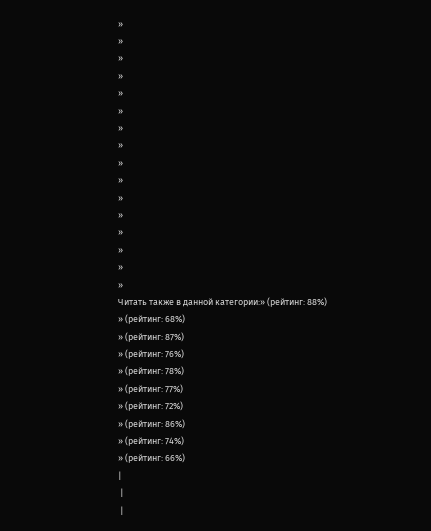»
»
»
»
»
»
»
»
»
»
»
»
»
»
»
»
Читать также в данной категории:» (рейтинг: 88%)
» (рейтинг: 68%)
» (рейтинг: 87%)
» (рейтинг: 76%)
» (рейтинг: 78%)
» (рейтинг: 77%)
» (рейтинг: 72%)
» (рейтинг: 86%)
» (рейтинг: 74%)
» (рейтинг: 66%)
|
 |
 |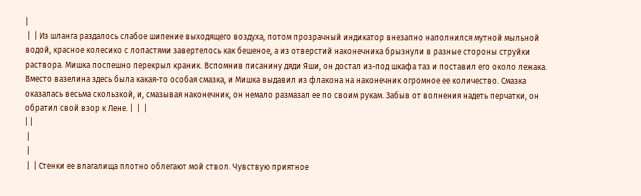|
 |  | Из шланга раздалось слабое шипение выходящего воздуха, потом прозрачный индикатор внезапно наполнился мутной мыльной водой, красное колесико с лопастями завертелось как бешеное, а из отверстий наконечника брызнули в разные стороны струйки раствора. Мишка поспешно перекрыл краник. Вспомнив писанину дяди Яши, он достал из-под шкафа таз и поставил его около лежака. Вместо вазелина здесь была какая-то особая смазка, и Мишка выдавил из флакона на наконечник огромное ее количество. Смазка оказалась весьма скользкой, и, смазывая наконечник, он немало размазал ее по своим рукам. Забыв от волнения надеть перчатки, он обратил свой взор к Лене. |  |  |
| |
 |
 |
 |  | Стенки ее влагалища плотно облегают мой ствол. Чувствую приятное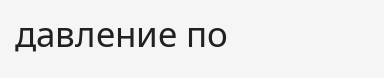давление по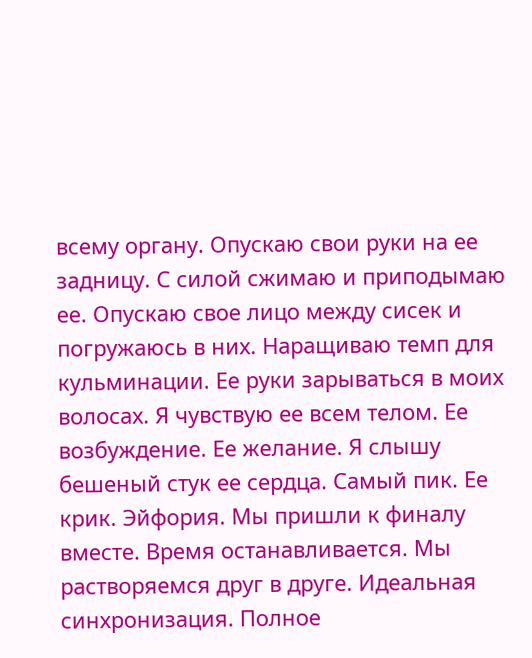всему органу. Опускаю свои руки на ее задницу. С силой сжимаю и приподымаю ее. Опускаю свое лицо между сисек и погружаюсь в них. Наращиваю темп для кульминации. Ее руки зарываться в моих волосах. Я чувствую ее всем телом. Ее возбуждение. Ее желание. Я слышу бешеный стук ее сердца. Самый пик. Ее крик. Эйфория. Мы пришли к финалу вместе. Время останавливается. Мы растворяемся друг в друге. Идеальная синхронизация. Полное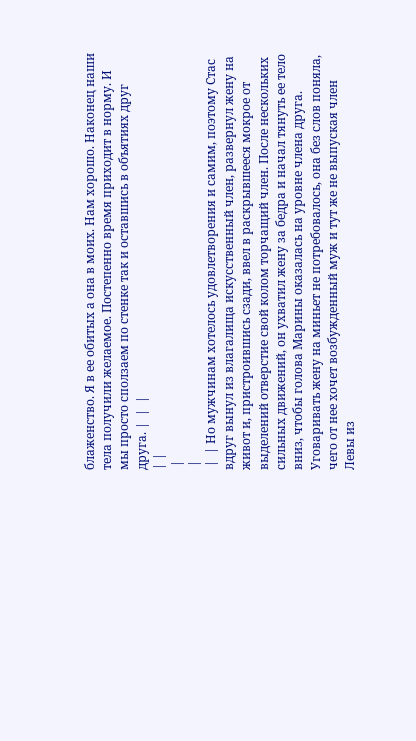блаженство. Я в ее обитых а она в моих. Нам хорошо. Наконец наши тела получили желаемое. Постепенно время приходит в норму. И мы просто сползаем по стенке так и оставшись в объятиях друг друга. |  |  |
| |
 |
 |
 |  | Но мужчинам хотелось удовлетворения и самим, поэтому Стас вдруг вынул из влагалища искусственный член, развернул жену на живот и, пристроившись сзади, ввел в раскрывшееся мокрое от выделений отверстие свой колом торчащий член. После нескольких сильных движений, он ухватил жену за бедра и начал тянуть ее тело вниз, чтобы голова Марины оказалась на уровне члена друга. Уговаривать жену на миньет не потребовалось, она без слов поняла, чего от нее хочет возбужденный муж и тут же не выпуская член Левы из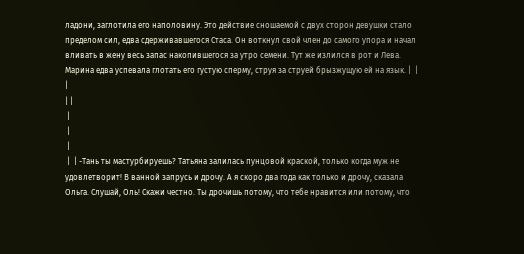ладони, заглотила его наполовину. Это действие сношаемой с двух сторон девушки стало пределом сил, едва сдерживавшегося Стаса. Он воткнул свой член до самого упора и начал вливать в жену весь запас накопившегося за утро семени. Тут же излился в рот и Лева. Марина едва успевала глотать его густую сперму, струя за струей брызжущую ей на язык. |  |  |
| |
 |
 |
 |
 |  | -Тань ты мастурбируешь? Татьяна залилась пунцовой краской, только когда муж не удовлетворит! В ванной запрусь и дрочу. А я скоро два года как только и дрочу, сказала Ольга. Слушай, Оль! Скажи честно. Ты дрочишь потому, что тебе нравится или потому, что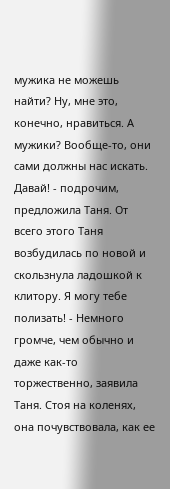мужика не можешь найти? Ну, мне это, конечно, нравиться. А мужики? Вообще-то, они сами должны нас искать. Давай! - подрочим, предложила Таня. От всего этого Таня возбудилась по новой и скользнула ладошкой к клитору. Я могу тебе полизать! - Немного громче, чем обычно и даже как-то торжественно, заявила Таня. Стоя на коленях, она почувствовала, как ее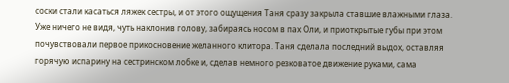соски стали касаться ляжек сестры, и от этого ощущения Таня сразу закрыла ставшие влажными глаза. Уже ничего не видя, чуть наклонив голову, забираясь носом в пах Оли, и приоткрытые губы при этом почувствовали первое прикосновение желанного клитора. Таня сделала последний выдох, оставляя горячую испарину на сестринском лобке и, сделав немного резковатое движение руками, сама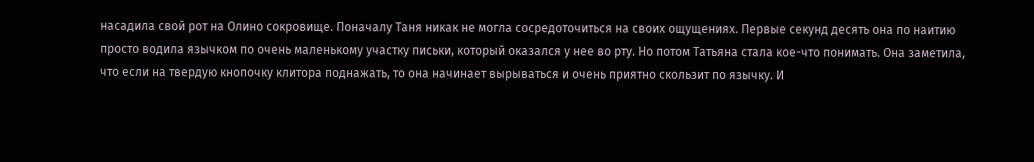насадила свой рот на Олино сокровище. Поначалу Таня никак не могла сосредоточиться на своих ощущениях. Первые секунд десять она по наитию просто водила язычком по очень маленькому участку письки, который оказался у нее во рту. Но потом Татьяна стала кое-что понимать. Она заметила, что если на твердую кнопочку клитора поднажать, то она начинает вырываться и очень приятно скользит по язычку. И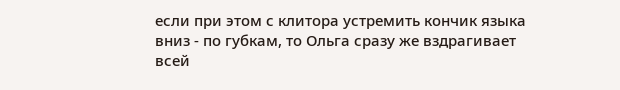если при этом с клитора устремить кончик языка вниз - по губкам, то Ольга сразу же вздрагивает всей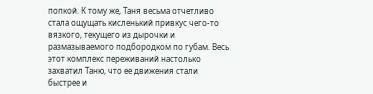попкой. К тому же, Таня весьма отчетливо стала ощущать кисленький привкус чего-то вязкого, текущего из дырочки и размазываемого подбородком по губам. Весь этот комплекс переживаний настолько захватил Таню, что ее движения стали быстрее и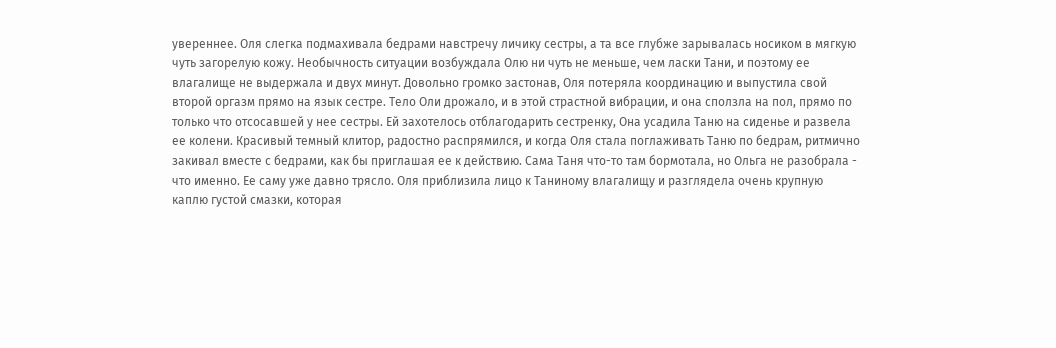увереннее. Оля слегка подмахивала бедрами навстречу личику сестры, а та все глубже зарывалась носиком в мягкую чуть загорелую кожу. Необычность ситуации возбуждала Олю ни чуть не меньше, чем ласки Тани, и поэтому ее влагалище не выдержала и двух минут. Довольно громко застонав, Оля потеряла координацию и выпустила свой второй оргазм прямо на язык сестре. Тело Оли дрожало, и в этой страстной вибрации, и она сползла на пол, прямо по только что отсосавшей у нее сестры. Ей захотелось отблагодарить сестренку, Она усадила Таню на сиденье и развела ее колени. Красивый темный клитор, радостно распрямился, и когда Оля стала поглаживать Таню по бедрам, ритмично закивал вместе с бедрами, как бы приглашая ее к действию. Сама Таня что-то там бормотала, но Ольга не разобрала - что именно. Ее саму уже давно трясло. Оля приблизила лицо к Таниному влагалищу и разглядела очень крупную каплю густой смазки, которая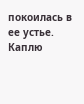покоилась в ее устье. Каплю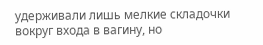удерживали лишь мелкие складочки вокруг входа в вагину, но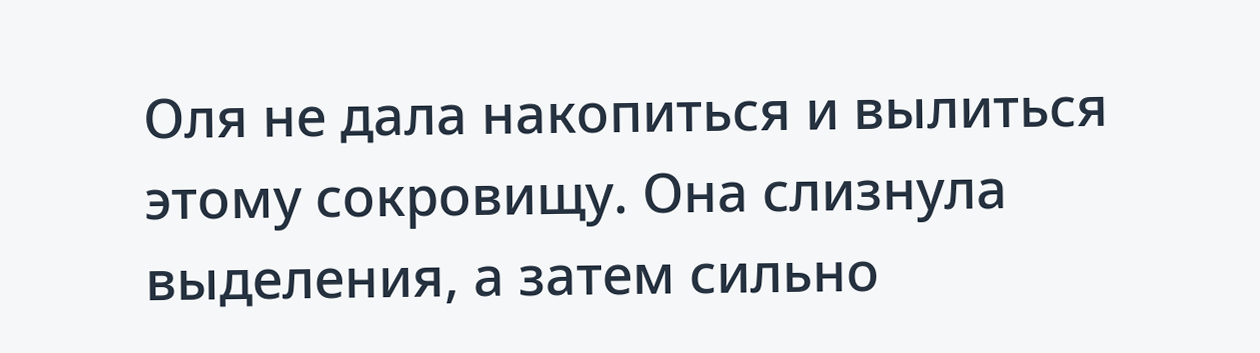Оля не дала накопиться и вылиться этому сокровищу. Она слизнула выделения, а затем сильно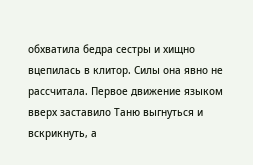обхватила бедра сестры и хищно вцепилась в клитор. Силы она явно не рассчитала. Первое движение языком вверх заставило Таню выгнуться и вскрикнуть, а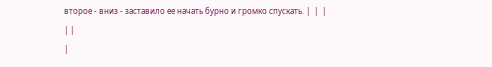второе - вниз - заставило ее начать бурно и громко спускать. |  |  |
| |
|